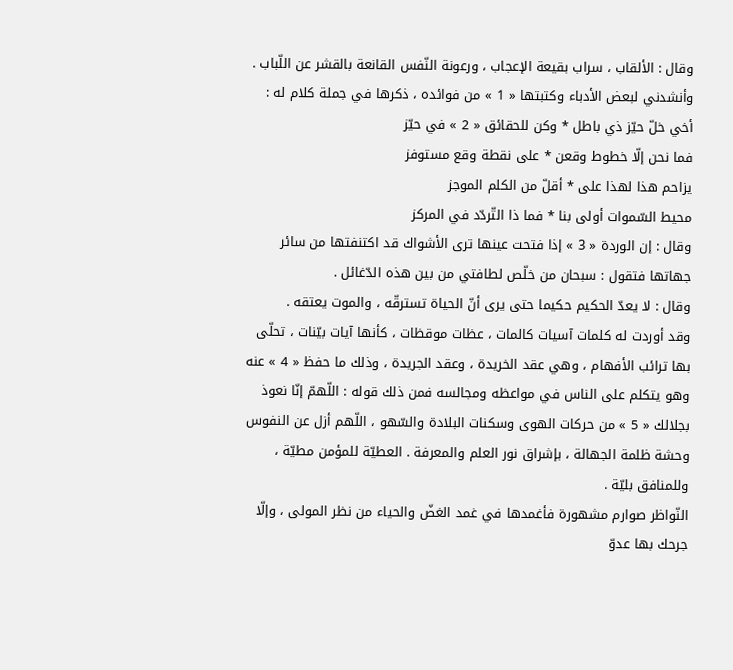وقال : الألقاب ، سراب بقيعة الإعجاب ، ورعونة النّفس القانعة بالقشر عن اللّباب .
وأنشدني لبعض الأدباء وكتبتها « 1 » من فوائده ، ذكرها في جملة كلام له :
أخي خلّ حيّز ذي باطل * وكن للحقائق « 2 » في حيّز
فما نحن إلّا خطوط وقعن * على نقطة وقع مستوفز
يزاحم هذا لهذا على * أقلّ من الكلم الموجز
محيط السّموات أولى بنا * فما ذا التّردّد في المركز
وقال : إن الوردة « 3 » إذا فتحت عينها ترى الأشواك قد اكتنفتها من سائر جهاتها فتقول : سبحان من خلّص لطافتي من بين هذه الدّغائل .
وقال : لا يعدّ الحكيم حكيما حتى يرى أنّ الحياة تسترقّه ، والموت يعتقه .
وقد أوردت له كلمات آسيات كالمات ، عظات موقظات ، كأنها آيات بيّنات ، تحلّى بها ترائب الأفهام ، وهي عقد الخريدة ، وعقد الجريدة ، وذلك ما حفظ « 4 » عنه وهو يتكلم على الناس في مواعظه ومجالسه فمن ذلك قوله : اللّهمّ إنّا نعوذ بجلالك « 5 » من حركات الهوى وسكنات البلادة والسّهو ، اللّهم أزل عن النفوس وحشة ظلمة الجهالة ، بإشراق نور العلم والمعرفة . العطيّة للمؤمن مطيّة ، وللمنافق بليّة .
النّواظر صوارم مشهورة فأغمدها في غمد الغضّ والحياء من نظر المولى ، وإلّا جرحك بها عدوّ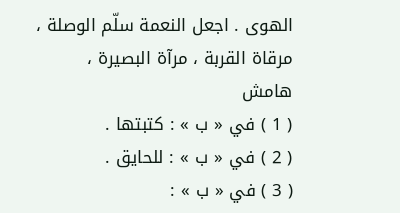الهوى . اجعل النعمة سلّم الوصلة ، مرقاة القربة ، مرآة البصيرة ،
هامش
( 1 ) في « ب » : كتبتها .
( 2 ) في « ب » : للحايق .
( 3 ) في « ب » :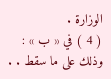الوزارة .
( 4 ) في « ب » : وذلك على ما سقط . .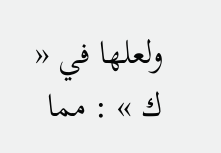ولعلها في « ك » : مما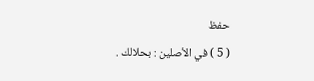حفظ
( 5 ) في الأصلين : بحلالك .